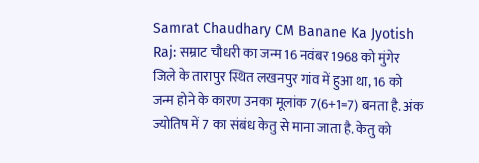Samrat Chaudhary CM Banane Ka Jyotish Raj: सम्राट चौधरी का जन्म 16 नवंबर 1968 को मुंगेर जिले के तारापुर स्थित लखनपुर गांव में हुआ था, 16 को जन्म होने के कारण उनका मूलांक 7(6+1=7) बनता है. अंक ज्योतिष में 7 का संबंध केतु से माना जाता है. केतु को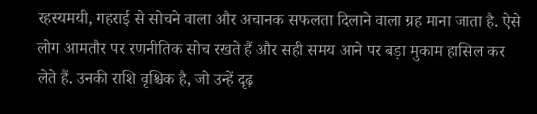रहस्यमयी, गहराई से सोचने वाला और अचानक सफलता दिलाने वाला ग्रह माना जाता है. ऐसे लोग आमतौर पर रणनीतिक सोच रखते हैं और सही समय आने पर बड़ा मुकाम हासिल कर लेते हैं. उनकी राशि वृश्चिक है, जो उन्हें दृढ़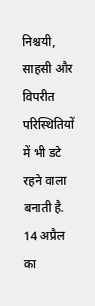निश्चयी, साहसी और विपरीत परिस्थितियों में भी डटे रहने वाला बनाती है.
14 अप्रैल का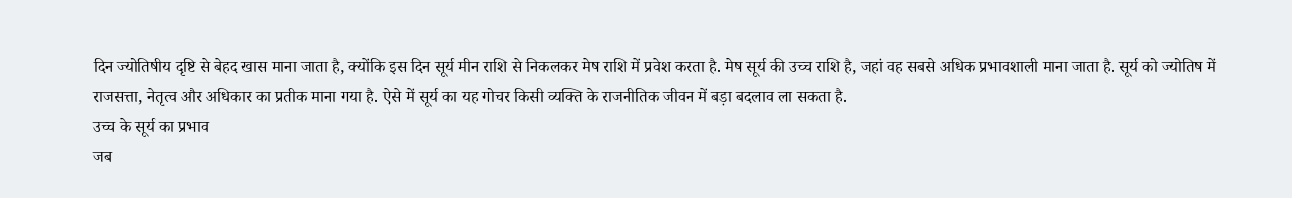दिन ज्योतिषीय दृष्टि से बेहद खास माना जाता है, क्योंकि इस दिन सूर्य मीन राशि से निकलकर मेष राशि में प्रवेश करता है. मेष सूर्य की उच्च राशि है, जहां वह सबसे अधिक प्रभावशाली माना जाता है. सूर्य को ज्योतिष में राजसत्ता, नेतृत्व और अधिकार का प्रतीक माना गया है. ऐसे में सूर्य का यह गोचर किसी व्यक्ति के राजनीतिक जीवन में बड़ा बदलाव ला सकता है.
उच्च के सूर्य का प्रभाव
जब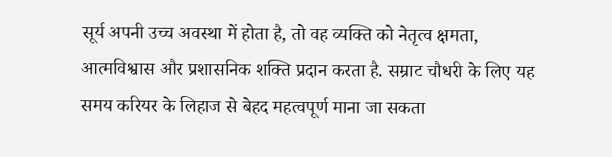सूर्य अपनी उच्च अवस्था में होता है, तो वह व्यक्ति को नेतृत्व क्षमता, आत्मविश्वास और प्रशासनिक शक्ति प्रदान करता है. सम्राट चौधरी के लिए यह समय करियर के लिहाज से बेहद महत्वपूर्ण माना जा सकता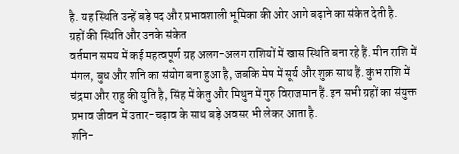है. यह स्थिति उन्हें बड़े पद और प्रभावशाली भूमिका की ओर आगे बढ़ाने का संकेत देती है.
ग्रहों की स्थिति और उनके संकेत
वर्तमान समय में कई महत्वपूर्ण ग्रह अलग-अलग राशियों में खास स्थिति बना रहे हैं. मीन राशि में मंगल, बुध और शनि का संयोग बना हुआ है, जबकि मेष में सूर्य और शुक्र साथ हैं. कुंभ राशि में चंद्रमा और राहु की युति है, सिंह में केतु और मिथुन में गुरु विराजमान हैं. इन सभी ग्रहों का संयुक्त प्रभाव जीवन में उतार-चढ़ाव के साथ बड़े अवसर भी लेकर आता है.
शनि-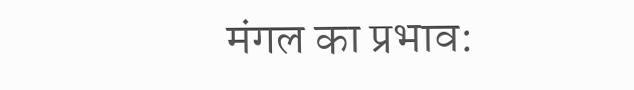मंगल का प्रभाव: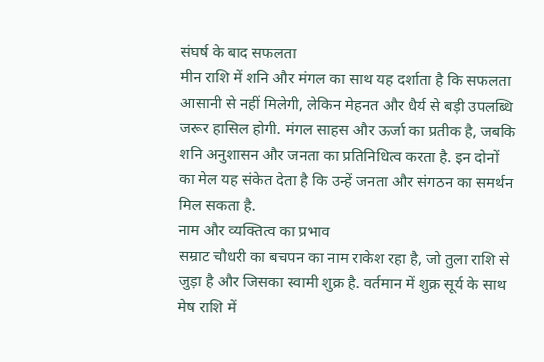संघर्ष के बाद सफलता
मीन राशि में शनि और मंगल का साथ यह दर्शाता है कि सफलता आसानी से नहीं मिलेगी, लेकिन मेहनत और धैर्य से बड़ी उपलब्धि जरूर हासिल होगी. मंगल साहस और ऊर्जा का प्रतीक है, जबकि शनि अनुशासन और जनता का प्रतिनिधित्व करता है. इन दोनों का मेल यह संकेत देता है कि उन्हें जनता और संगठन का समर्थन मिल सकता है.
नाम और व्यक्तित्व का प्रभाव
सम्राट चौधरी का बचपन का नाम राकेश रहा है, जो तुला राशि से जुड़ा है और जिसका स्वामी शुक्र है. वर्तमान में शुक्र सूर्य के साथ मेष राशि में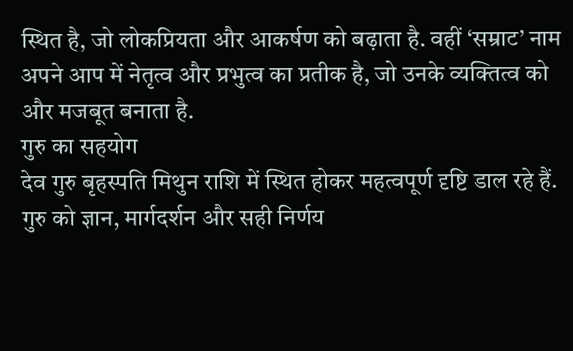स्थित है, जो लोकप्रियता और आकर्षण को बढ़ाता है. वहीं ‘सम्राट’ नाम अपने आप में नेतृत्व और प्रभुत्व का प्रतीक है, जो उनके व्यक्तित्व को और मजबूत बनाता है.
गुरु का सहयोग
देव गुरु बृहस्पति मिथुन राशि में स्थित होकर महत्वपूर्ण दृष्टि डाल रहे हैं. गुरु को ज्ञान, मार्गदर्शन और सही निर्णय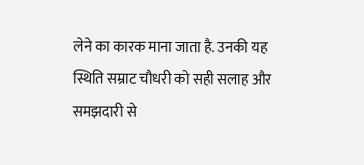लेने का कारक माना जाता है. उनकी यह स्थिति सम्राट चौधरी को सही सलाह और समझदारी से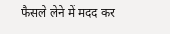फैसले लेने में मदद कर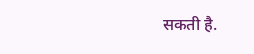सकती है.